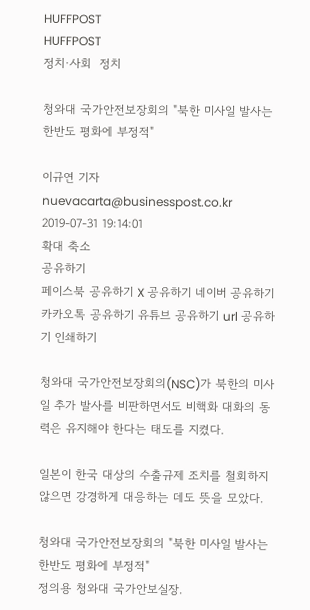HUFFPOST
HUFFPOST
정치·사회  정치

청와대 국가안전보장회의 "북한 미사일 발사는 한반도 평화에 부정적"

이규연 기자 nuevacarta@businesspost.co.kr 2019-07-31 19:14:01
확대 축소
공유하기
페이스북 공유하기 X 공유하기 네이버 공유하기 카카오톡 공유하기 유튜브 공유하기 url 공유하기 인쇄하기

청와대 국가안전보장회의(NSC)가 북한의 미사일 추가 발사를 비판하면서도 비핵화 대화의 동력은 유지해야 한다는 태도를 지켰다.

일본이 한국 대상의 수출규제 조치를 철회하지 않으면 강경하게 대응하는 데도 뜻을 모았다.

청와대 국가안전보장회의 "북한 미사일 발사는 한반도 평화에 부정적"
정의용 청와대 국가안보실장.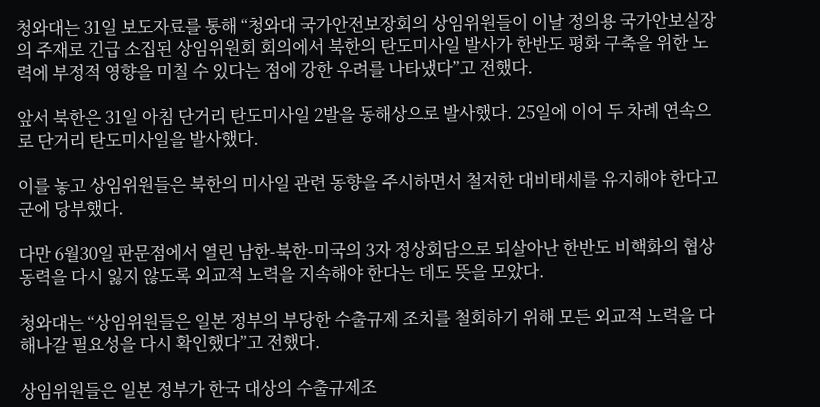청와대는 31일 보도자료를 통해 “청와대 국가안전보장회의 상임위원들이 이날 정의용 국가안보실장의 주재로 긴급 소집된 상임위원회 회의에서 북한의 탄도미사일 발사가 한반도 평화 구축을 위한 노력에 부정적 영향을 미칠 수 있다는 점에 강한 우려를 나타냈다”고 전했다.

앞서 북한은 31일 아침 단거리 탄도미사일 2발을 동해상으로 발사했다. 25일에 이어 두 차례 연속으로 단거리 탄도미사일을 발사했다.

이를 놓고 상임위원들은 북한의 미사일 관련 동향을 주시하면서 철저한 대비태세를 유지해야 한다고 군에 당부했다.

다만 6월30일 판문점에서 열린 남한-북한-미국의 3자 정상회담으로 되살아난 한반도 비핵화의 협상동력을 다시 잃지 않도록 외교적 노력을 지속해야 한다는 데도 뜻을 모았다.

청와대는 “상임위원들은 일본 정부의 부당한 수출규제 조치를 철회하기 위해 모든 외교적 노력을 다해나갈 필요성을 다시 확인했다”고 전했다.

상임위원들은 일본 정부가 한국 대상의 수출규제조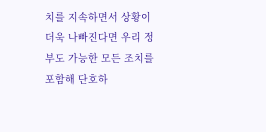치를 지속하면서 상황이 더욱 나빠진다면 우리 정부도 가능한 모든 조치를 포함해 단호하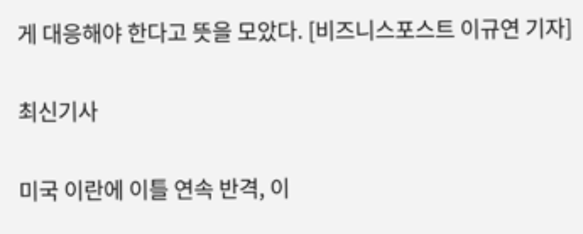게 대응해야 한다고 뜻을 모았다. [비즈니스포스트 이규연 기자]

최신기사

미국 이란에 이틀 연속 반격, 이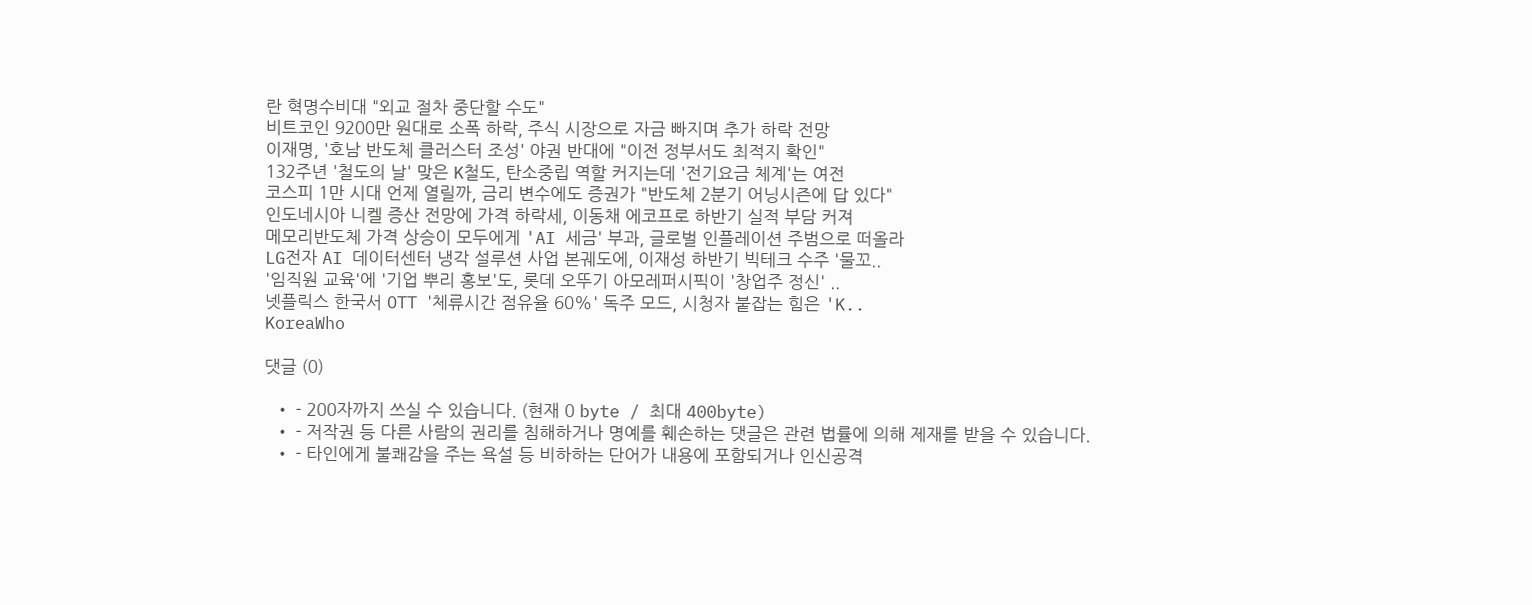란 혁명수비대 "외교 절차 중단할 수도"
비트코인 9200만 원대로 소폭 하락, 주식 시장으로 자금 빠지며 추가 하락 전망
이재명, '호남 반도체 클러스터 조성' 야권 반대에 "이전 정부서도 최적지 확인"
132주년 '철도의 날' 맞은 K철도, 탄소중립 역할 커지는데 '전기요금 체계'는 여전
코스피 1만 시대 언제 열릴까, 금리 변수에도 증권가 "반도체 2분기 어닝시즌에 답 있다"
인도네시아 니켈 증산 전망에 가격 하락세, 이동채 에코프로 하반기 실적 부담 커져
메모리반도체 가격 상승이 모두에게 'AI 세금' 부과, 글로벌 인플레이션 주범으로 떠올라
LG전자 AI 데이터센터 냉각 설루션 사업 본궤도에, 이재성 하반기 빅테크 수주 '물꼬..
'임직원 교육'에 '기업 뿌리 홍보'도, 롯데 오뚜기 아모레퍼시픽이 '창업주 정신' ..
넷플릭스 한국서 OTT '체류시간 점유율 60%' 독주 모드, 시청자 붙잡는 힘은 'K..
KoreaWho

댓글 (0)

  • - 200자까지 쓰실 수 있습니다. (현재 0 byte / 최대 400byte)
  • - 저작권 등 다른 사람의 권리를 침해하거나 명예를 훼손하는 댓글은 관련 법률에 의해 제재를 받을 수 있습니다.
  • - 타인에게 불쾌감을 주는 욕설 등 비하하는 단어가 내용에 포함되거나 인신공격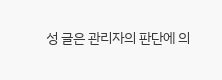성 글은 관리자의 판단에 의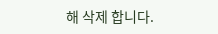해 삭제 합니다.